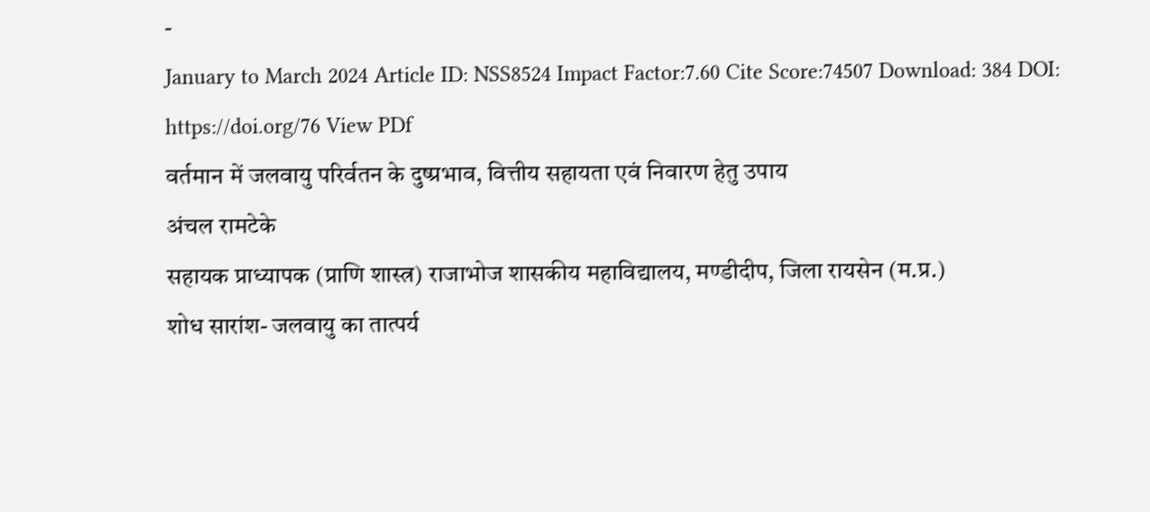-
January to March 2024 Article ID: NSS8524 Impact Factor:7.60 Cite Score:74507 Download: 384 DOI: https://doi.org/76 View PDf
वर्तमान में जलवायु परिर्वतन के दुष्प्रभाव, वित्तीय सहायता एवं निवारण हेतु उपाय
अंचल रामटेके
सहायक प्राध्यापक (प्राणि शास्त्र) राजाभोज शासकीय महाविद्यालय, मण्डीदीप, जिला रायसेन (म.प्र.)
शोध सारांश- जलवायु का तात्पर्य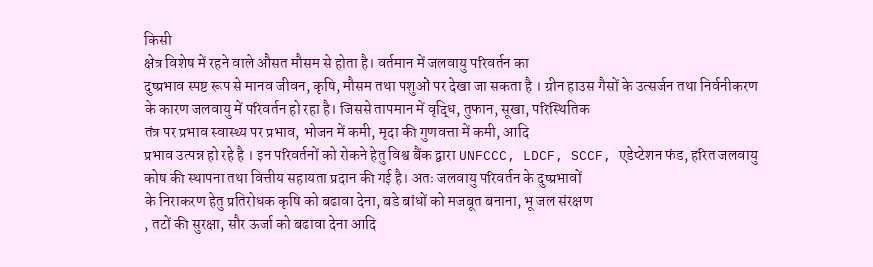किसी
क्षेत्र विशेष में रहने वाले औसत मौसम से होता है। वर्तमान में जलवायु परिवर्तन का
दुष्प्रभाव स्पष्ट रूप से मानव जीवन, कृषि, मौसम तथा पशुओं पर देखा जा सकता है । ग्रीन हाउस गैसों के उत्सर्जन तथा निर्वनीकरण
के कारण जलवायु में परिवर्तन हो रहा है। जिससे तापमान में वृद्धि, तुफान, सूखा, परिस्थितिक
तंत्र पर प्रभाव स्वास्थ्य पर प्रभाव, भोजन में कमी, मृदा की गुणवत्ता में कमी, आदि
प्रभाव उत्पन्न हो रहे है । इन परिवर्तनों को रोकने हेतु विश्व बैंक द्वारा UNFCCC, LDCF, SCCF, एडेप्टेशन फंड, हरित जलवायु
कोष की स्थापना तथा वित्तीय सहायता प्रदान की गई है। अतः जलवायु परिवर्तन के दुष्प्रभावों
के निराकरण हेतु प्रतिरोधक कृषि को बढावा देना, बडे बांधों को मजबूत बनाना, भू जल संरक्षण
, तटों की सुरक्षा, सौर ऊर्जा को बढावा देना आदि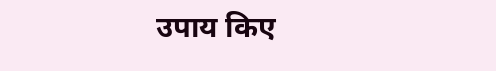उपाय किए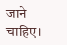जाने चाहिए।